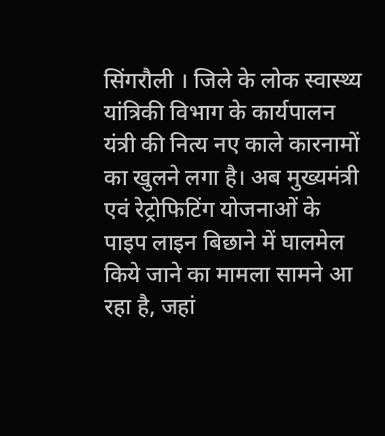सिंगरौली । जिले के लोक स्वास्थ्य यांत्रिकी विभाग के कार्यपालन यंत्री की नित्य नए काले कारनामों का खुलने लगा है। अब मुख्यमंत्री एवं रेट्रोफिटिंग योजनाओं के पाइप लाइन बिछाने में घालमेल किये जाने का मामला सामने आ रहा है, जहां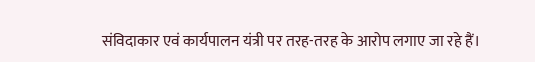संविदाकार एवं कार्यपालन यंत्री पर तरह-तरह के आरोप लगाए जा रहे हैं।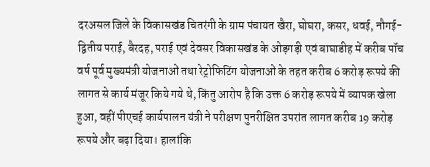दरअसल जिले के विकासखंड चितरंगी के ग्राम पंचायत खैरा, घोघरा, कसर, धवई, नौगई-द्वितीय पराई, बैरदह, पराई एवं देवसर विकासखंड के ओड़गड़ी एवं बाघाडीह में करीब पॉच वर्ष पूर्व मुख्यमंत्री योजनाओं तथा रेट्रोफिटिंग योजनाओं के तहत करीब 6 करोड़ रूपये की लागत से कार्य मंजूर किये गये थे, किंतु आरोप है कि उक्त 6 करोड़ रूपये में व्यापक खेला हुआ, वहीं पीएचई कार्यपालन यंत्री ने परीक्षण पुनरीक्षित उपरांत लागत करीब 19 करोड़ रूपये और बढ़ा दिया। हालांकि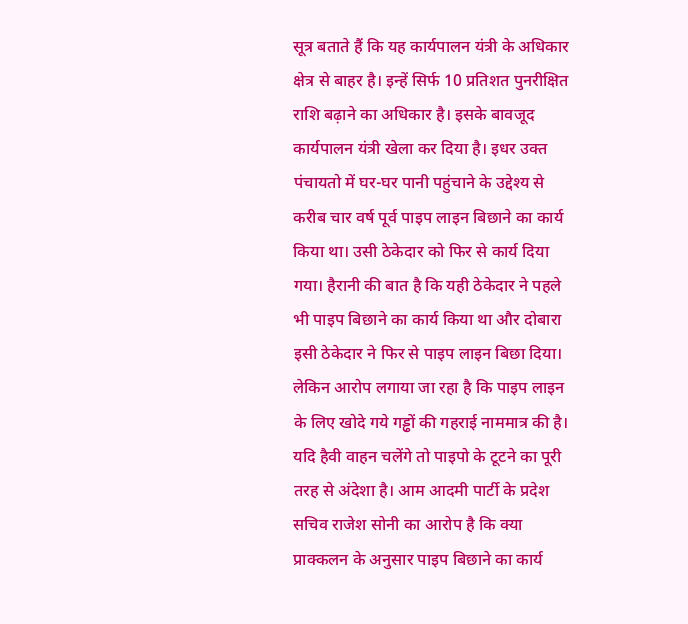सूत्र बताते हैं कि यह कार्यपालन यंत्री के अधिकार क्षेत्र से बाहर है। इन्हें सिर्फ 10 प्रतिशत पुनरीक्षित राशि बढ़ाने का अधिकार है। इसके बावजूद कार्यपालन यंत्री खेला कर दिया है। इधर उक्त पंचायतो में घर-घर पानी पहुंचाने के उद्देश्य से करीब चार वर्ष पूर्व पाइप लाइन बिछाने का कार्य किया था। उसी ठेकेदार को फिर से कार्य दिया गया। हैरानी की बात है कि यही ठेकेदार ने पहले भी पाइप बिछाने का कार्य किया था और दोबारा इसी ठेकेदार ने फिर से पाइप लाइन बिछा दिया। लेकिन आरोप लगाया जा रहा है कि पाइप लाइन के लिए खोदे गये गड्ढों की गहराई नाममात्र की है। यदि हैवी वाहन चलेंगे तो पाइपो के टूटने का पूरी तरह से अंदेशा है। आम आदमी पार्टी के प्रदेश सचिव राजेश सोनी का आरोप है कि क्या प्राक्कलन के अनुसार पाइप बिछाने का कार्य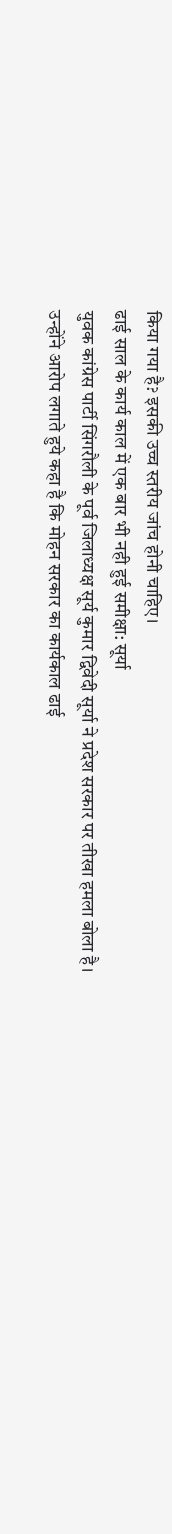किया गया है? इसकी उच्च स्तरीय जांच होनी चाहिए।
ढाई साल के कार्य काल में एक बार भी नही हुई समीक्षा: सूर्या
युवक कांग्रेस पार्टी सिंगरौली के पूर्व जिलाध्यक्ष सूर्य कुमार द्विवेदी सूर्या ने प्रदेश सरकार पर तीखा हमला बोला है। उन्होंने आरोप लगाते हुये कहा है कि मोहन सरकार का कार्यकाल ढाई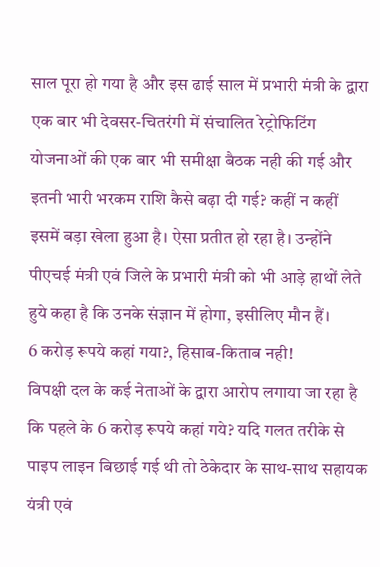साल पूरा हो गया है और इस ढाई साल में प्रभारी मंत्री के द्वारा एक बार भी देवसर-चितरंगी में संचालित रेट्रोफिटिंग योजनाओं की एक बार भी समीक्षा बैठक नही की गई और इतनी भारी भरकम राशि कैसे बढ़ा दी गई? कहीं न कहीं इसमें बड़ा खेला हुआ है। ऐसा प्रतीत हो रहा है। उन्होंने पीएचई मंत्री एवं जिले के प्रभारी मंत्री को भी आड़े हाथों लेते हुये कहा है कि उनके संज्ञान में होगा, इसीलिए मौन हैं।
6 करोड़ रूपये कहां गया?, हिसाब-किताब नही!
विपक्षी दल के कई नेताओं के द्वारा आरोप लगाया जा रहा है कि पहले के 6 करोड़ रूपये कहां गये? यदि गलत तरीके से पाइप लाइन बिछाई गई थी तो ठेकेदार के साथ-साथ सहायक यंत्री एवं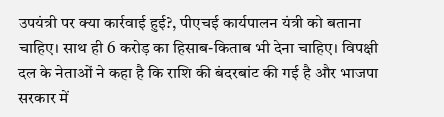उपयंत्री पर क्या कार्रवाई हुई?, पीएचई कार्यपालन यंत्री को बताना चाहिए। साथ ही 6 करोड़ का हिसाब-किताब भी देना चाहिए। विपक्षी दल के नेताओं ने कहा है कि राशि की बंदरबांट की गई है और भाजपा सरकार में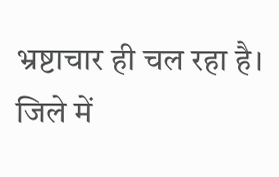भ्रष्टाचार ही चल रहा है। जिले में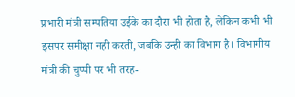प्रभारी मंत्री सम्पतिया उईके का दौरा भी होता है, लेकिन कभी भी इसपर समीक्षा नही करती, जबकि उन्ही का विभाग है। विभागीय मंत्री की चुप्पी पर भी तरह-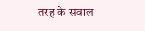तरह के सवाल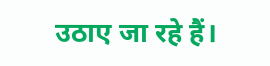उठाए जा रहे हैं।